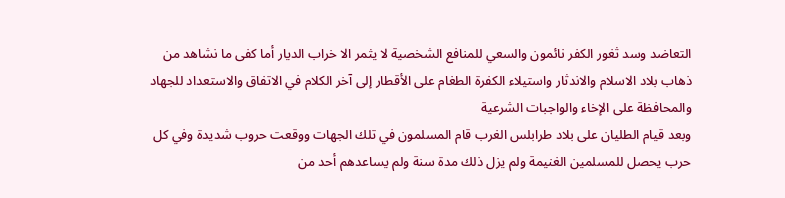التعاضد وسد ثغور الكفر نائمون والسعي للمنافع الشخصية لا يثمر الا خراب الديار أما كفى ما نشاهد من ذهاب بلاد الاسلام والاندثار واستيلاء الكفرة الطغام على الأقطار إلى آخر الكلام في الاتفاق والاستعداد للجهاد والمحافظة على الإخاء والواجبات الشرعية
وبعد قيام الطليان على بلاد طرابلس الغرب قام المسلمون في تلك الجهات ووقعت حروب شديدة وفي كل حرب يحصل للمسلمين الغنيمة ولم يزل ذلك مدة سنة ولم يساعدهم أحد من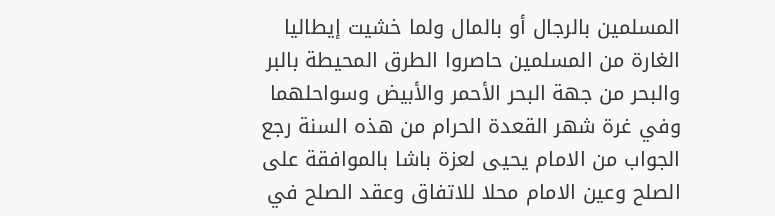المسلمين بالرجال أو بالمال ولما خشيت إيطاليا الغارة من المسلمين حاصروا الطرق المحيطة بالبر والبحر من جهة البحر الأحمر والأبيض وسواحلهما
وفي غرة شهر القعدة الحرام من هذه السنة رجع الجواب من الامام يحيى لعزة باشا بالموافقة على الصلح وعين الامام محلا للاتفاق وعقد الصلح في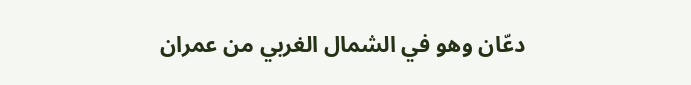دعّان وهو في الشمال الغربي من عمران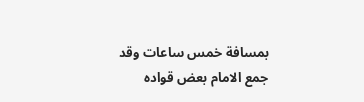بمسافة خمس ساعات وقد جمع الامام بعض قواده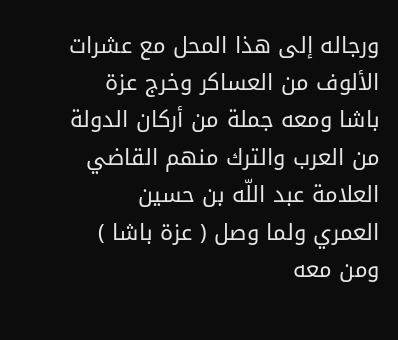ورجاله إلى هذا المحل مع عشرات الألوف من العساكر وخرج عزة باشا ومعه جملة من أركان الدولة من العرب والترك منهم القاضي العلامة عبد اللّه بن حسين العمري ولما وصل ( عزة باشا ) ومن معه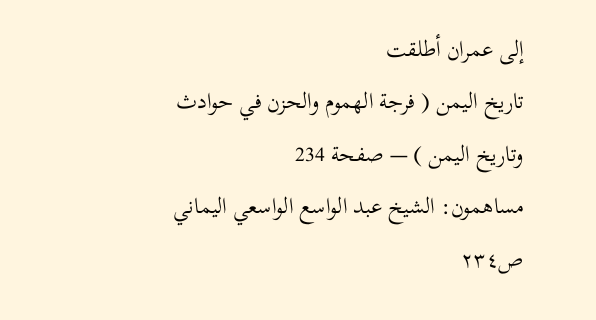إلى عمران أطلقت
تاريخ اليمن ( فرجة الهموم والحزن في حوادث وتاريخ اليمن ) — صفحة 234
مساهمون: الشيخ عبد الواسع الواسعي اليماني
ص٢٣٤